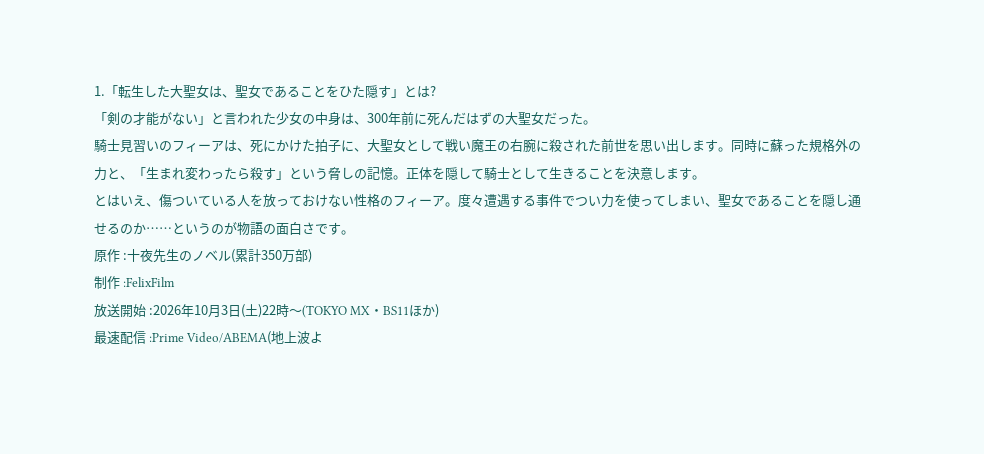1.「転生した大聖女は、聖女であることをひた隠す」とは?
「剣の才能がない」と言われた少女の中身は、300年前に死んだはずの大聖女だった。
騎士見習いのフィーアは、死にかけた拍子に、大聖女として戦い魔王の右腕に殺された前世を思い出します。同時に蘇った規格外の力と、「生まれ変わったら殺す」という脅しの記憶。正体を隠して騎士として生きることを決意します。
とはいえ、傷ついている人を放っておけない性格のフィーア。度々遭遇する事件でつい力を使ってしまい、聖女であることを隠し通せるのか……というのが物語の面白さです。
原作 :十夜先生のノベル(累計350万部)
制作 :FelixFilm
放送開始 :2026年10月3日(土)22時〜(TOKYO MX・BS11ほか)
最速配信 :Prime Video/ABEMA(地上波よ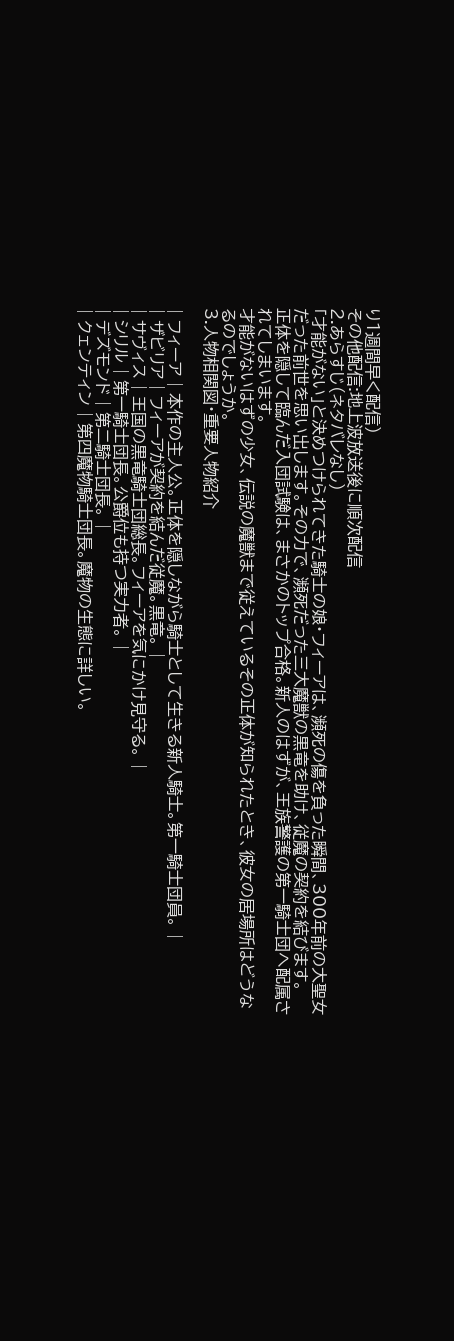り1週間早く配信)
その他配信:地上波放送後に順次配信
2.あらすじ(ネタバレなし)
「才能がない」と決めつけられてきた騎士の娘・フィーアは、瀕死の傷を負った瞬間、300年前の大聖女だった前世を思い出します。その力で、瀕死だった三大魔獣の黒竜を助け、従魔の契約を結びます。
正体を隠して臨んだ入団試験は、まさかのトップ合格。新人のはずが、王族警護の第一騎士団へ配属されてしまいます。
才能がないはずの少女、伝説の魔獣まで従えているその正体が知られたとき、彼女の居場所はどうなるのでしょうか。
3.人物相関図・重要人物紹介

| フィーア | 本作の主人公。正体を隠しながら騎士として生きる新人騎士。第一騎士団員。 |
| ザビリア | フィーアが契約を結んだ従魔。黒竜。 |
| サヴィス | 王国の黒竜騎士団総長。フィーアを気にかけ見守る。 |
| シリル | 第一騎士団長。公爵位も持つ実力者。 |
| デズモンド | 第二騎士団長。 |
| クェンティン | 第四魔物騎士団長。魔物の生態に詳しい。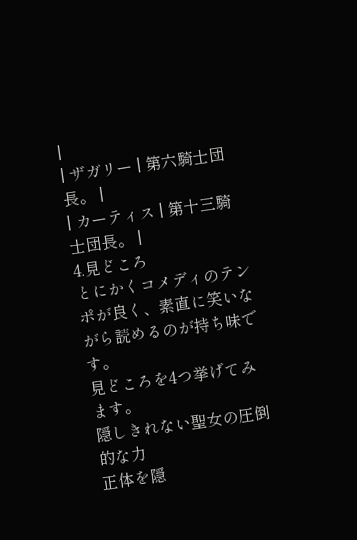|
| ザガリー | 第六騎士団長。 |
| カーティス | 第十三騎士団長。 |
4.見どころ
とにかくコメディのテンポが良く、素直に笑いながら読めるのが持ち味です。
見どころを4つ挙げてみます。
隠しきれない聖女の圧倒的な力
正体を隠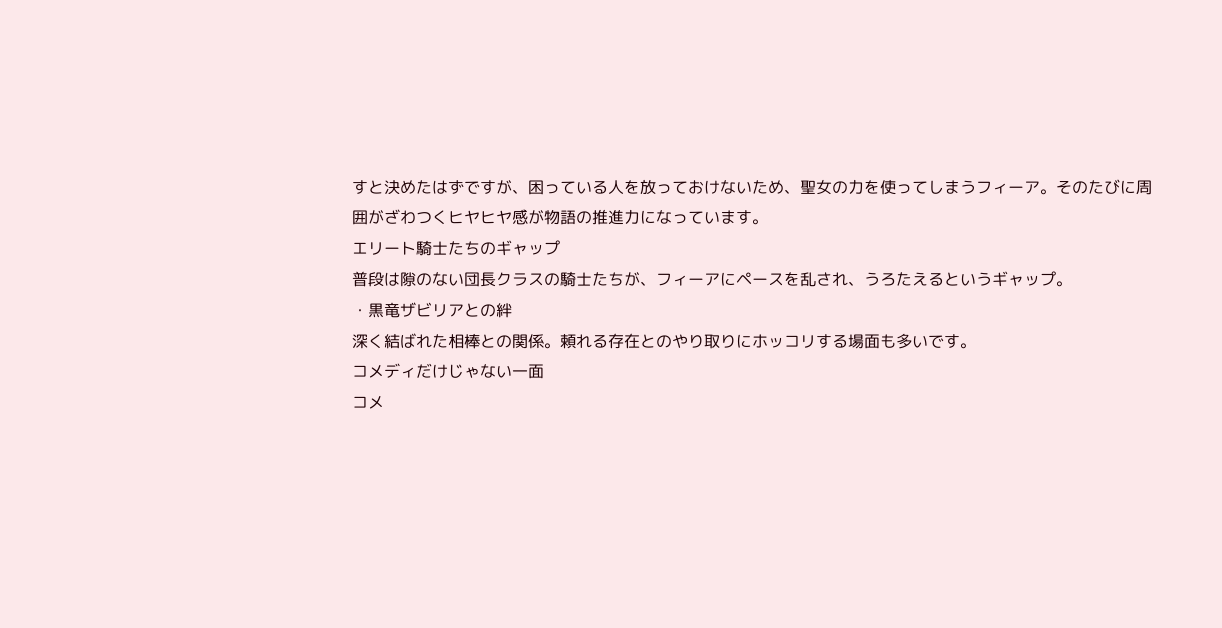すと決めたはずですが、困っている人を放っておけないため、聖女の力を使ってしまうフィーア。そのたびに周囲がざわつくヒヤヒヤ感が物語の推進力になっています。
エリート騎士たちのギャップ
普段は隙のない団長クラスの騎士たちが、フィーアにペースを乱され、うろたえるというギャップ。
・黒竜ザビリアとの絆
深く結ばれた相棒との関係。頼れる存在とのやり取りにホッコリする場面も多いです。
コメディだけじゃない一面
コメ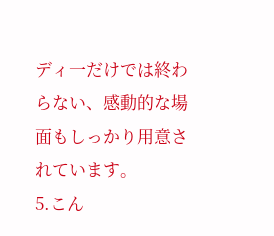ディ一だけでは終わらない、感動的な場面もしっかり用意されています。
5.こん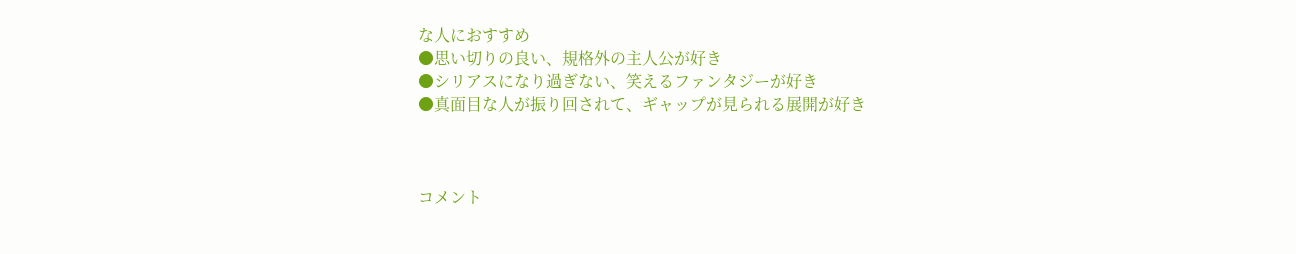な人におすすめ
●思い切りの良い、規格外の主人公が好き
●シリアスになり過ぎない、笑えるファンタジーが好き
●真面目な人が振り回されて、ギャップが見られる展開が好き



コメント